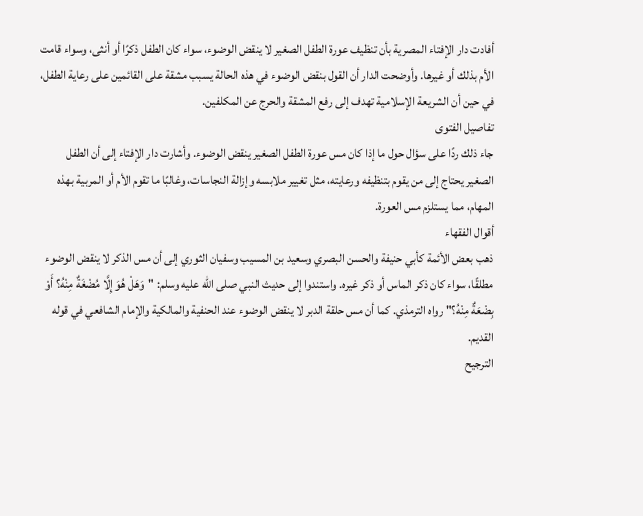أفادت دار الإفتاء المصرية بأن تنظيف عورة الطفل الصغير لا ينقض الوضوء، سواء كان الطفل ذكرًا أو أنثى، وسواء قامت الأم بذلك أو غيرها. وأوضحت الدار أن القول بنقض الوضوء في هذه الحالة يسبب مشقة على القائمين على رعاية الطفل، في حين أن الشريعة الإسلامية تهدف إلى رفع المشقة والحرج عن المكلفين.
تفاصيل الفتوى
جاء ذلك ردًا على سؤال حول ما إذا كان مس عورة الطفل الصغير ينقض الوضوء. وأشارت دار الإفتاء إلى أن الطفل الصغير يحتاج إلى من يقوم بتنظيفه ورعايته، مثل تغيير ملابسه وإزالة النجاسات، وغالبًا ما تقوم الأم أو المربية بهذه المهام، مما يستلزم مس العورة.
أقوال الفقهاء
ذهب بعض الأئمة كأبي حنيفة والحسن البصري وسعيد بن المسيب وسفيان الثوري إلى أن مس الذكر لا ينقض الوضوء مطلقًا، سواء كان ذكر الماس أو ذكر غيره. واستندوا إلى حديث النبي صلى الله عليه وسلم: "وَهَلْ هُوَ إِلَّا مُضْغَةٌ مِنْهُ؟ أَوْ بِضْعَةٌ مِنْهُ؟" رواه الترمذي. كما أن مس حلقة الدبر لا ينقض الوضوء عند الحنفية والمالكية والإمام الشافعي في قوله القديم.
الترجيح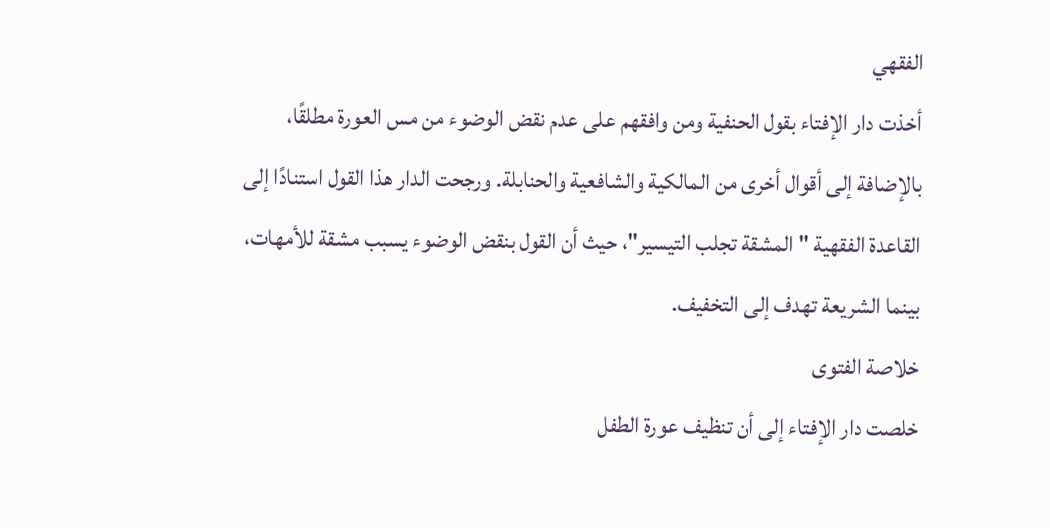الفقهي
أخذت دار الإفتاء بقول الحنفية ومن وافقهم على عدم نقض الوضوء من مس العورة مطلقًا، بالإضافة إلى أقوال أخرى من المالكية والشافعية والحنابلة. ورجحت الدار هذا القول استنادًا إلى القاعدة الفقهية "المشقة تجلب التيسير"، حيث أن القول بنقض الوضوء يسبب مشقة للأمهات، بينما الشريعة تهدف إلى التخفيف.
خلاصة الفتوى
خلصت دار الإفتاء إلى أن تنظيف عورة الطفل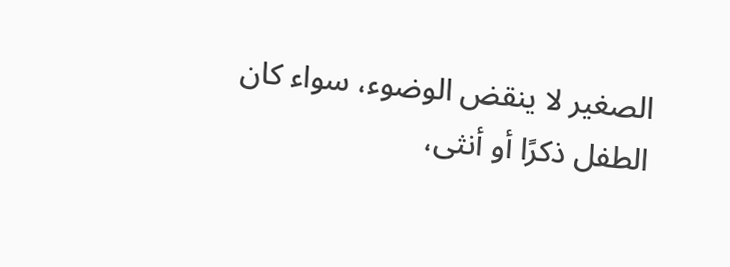الصغير لا ينقض الوضوء، سواء كان الطفل ذكرًا أو أنثى،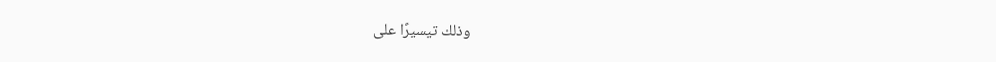وذلك تيسيرًا على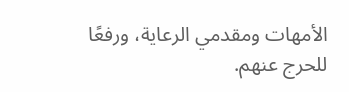الأمهات ومقدمي الرعاية، ورفعًا للحرج عنهم.